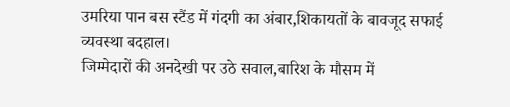उमरिया पान बस स्टैंड में गंदगी का अंबार,शिकायतों के बावजूद सफाई व्यवस्था बदहाल।
जिम्मेदारों की अनदेखी पर उठे सवाल,बारिश के मौसम में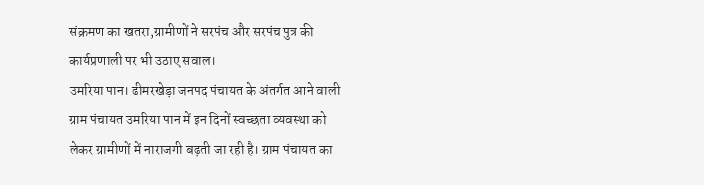संक्रमण का खतरा,ग्रामीणों ने सरपंच और सरपंच पुत्र की कार्यप्रणाली पर भी उठाए सवाल।
उमरिया पान। ढीमरखेड़ा जनपद पंचायत के अंतर्गत आने वाली ग्राम पंचायत उमरिया पान में इन दिनों स्वच्छता व्यवस्था को लेकर ग्रामीणों में नाराजगी बढ़ती जा रही है। ग्राम पंचायत का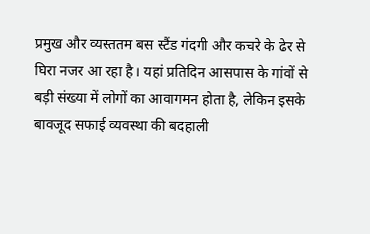प्रमुख और व्यस्ततम बस स्टैंड गंदगी और कचरे के ढेर से घिरा नजर आ रहा है। यहां प्रतिदिन आसपास के गांवों से बड़ी संख्या में लोगों का आवागमन होता है, लेकिन इसके बावजूद सफाई व्यवस्था की बदहाली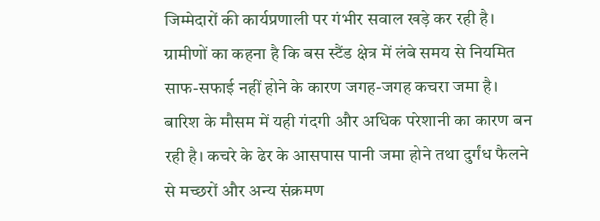जिम्मेदारों की कार्यप्रणाली पर गंभीर सवाल खड़े कर रही है।
ग्रामीणों का कहना है कि बस स्टैंड क्षेत्र में लंबे समय से नियमित साफ-सफाई नहीं होने के कारण जगह-जगह कचरा जमा है। बारिश के मौसम में यही गंदगी और अधिक परेशानी का कारण बन रही है। कचरे के ढेर के आसपास पानी जमा होने तथा दुर्गंध फैलने से मच्छरों और अन्य संक्रमण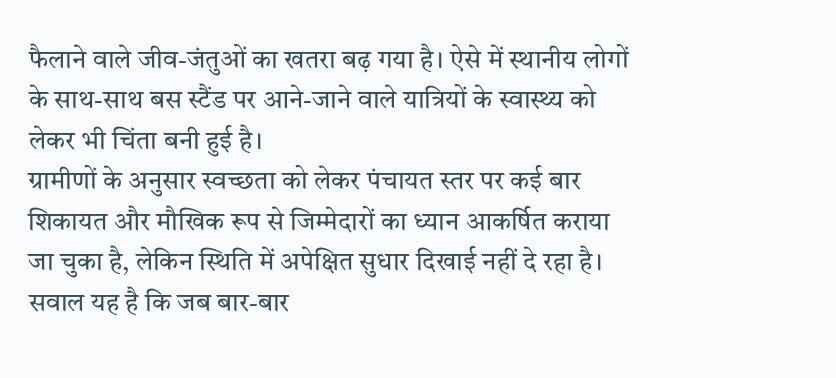फैलाने वाले जीव-जंतुओं का खतरा बढ़ गया है। ऐसे में स्थानीय लोगों के साथ-साथ बस स्टैंड पर आने-जाने वाले यात्रियों के स्वास्थ्य को लेकर भी चिंता बनी हुई है।
ग्रामीणों के अनुसार स्वच्छता को लेकर पंचायत स्तर पर कई बार शिकायत और मौखिक रूप से जिम्मेदारों का ध्यान आकर्षित कराया जा चुका है, लेकिन स्थिति में अपेक्षित सुधार दिखाई नहीं दे रहा है। सवाल यह है कि जब बार-बार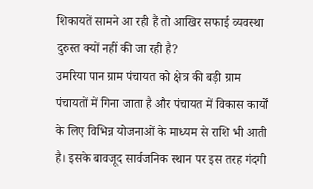शिकायतें सामने आ रही हैं तो आखिर सफाई व्यवस्था दुरुस्त क्यों नहीं की जा रही है?
उमरिया पान ग्राम पंचायत को क्षेत्र की बड़ी ग्राम पंचायतों में गिना जाता है और पंचायत में विकास कार्यों के लिए विभिन्न योजनाओं के माध्यम से राशि भी आती है। इसके बावजूद सार्वजनिक स्थान पर इस तरह गंदगी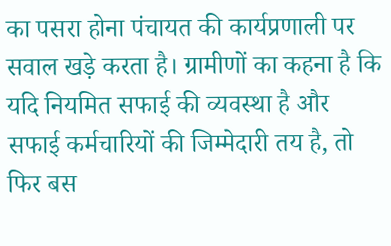का पसरा होना पंचायत की कार्यप्रणाली पर सवाल खड़े करता है। ग्रामीणों का कहना है कि यदि नियमित सफाई की व्यवस्था है और सफाई कर्मचारियों की जिम्मेदारी तय है, तो फिर बस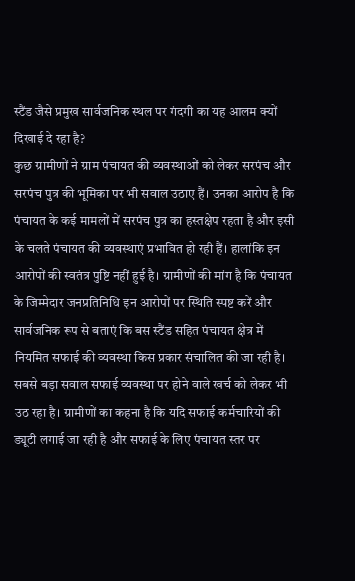स्टैंड जैसे प्रमुख सार्वजनिक स्थल पर गंदगी का यह आलम क्यों दिखाई दे रहा है?
कुछ ग्रामीणों ने ग्राम पंचायत की व्यवस्थाओं को लेकर सरपंच और सरपंच पुत्र की भूमिका पर भी सवाल उठाए हैं। उनका आरोप है कि पंचायत के कई मामलों में सरपंच पुत्र का हस्तक्षेप रहता है और इसी के चलते पंचायत की व्यवस्थाएं प्रभावित हो रही हैं। हालांकि इन आरोपों की स्वतंत्र पुष्टि नहीं हुई है। ग्रामीणों की मांग है कि पंचायत के जिम्मेदार जनप्रतिनिधि इन आरोपों पर स्थिति स्पष्ट करें और सार्वजनिक रूप से बताएं कि बस स्टैंड सहित पंचायत क्षेत्र में नियमित सफाई की व्यवस्था किस प्रकार संचालित की जा रही है।
सबसे बड़ा सवाल सफाई व्यवस्था पर होने वाले खर्च को लेकर भी उठ रहा है। ग्रामीणों का कहना है कि यदि सफाई कर्मचारियों की ड्यूटी लगाई जा रही है और सफाई के लिए पंचायत स्तर पर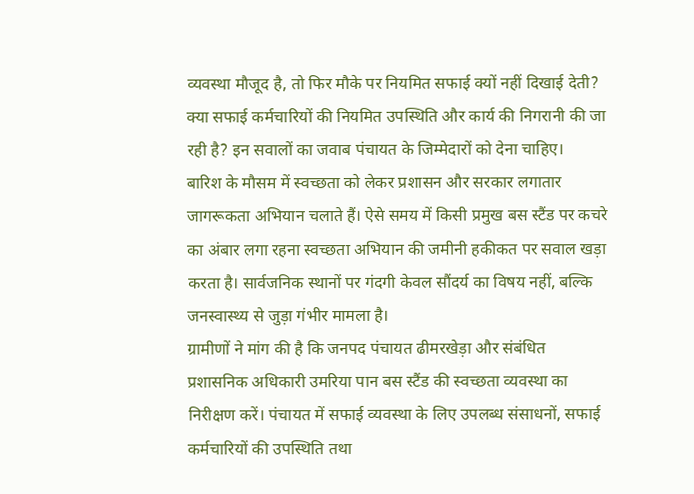व्यवस्था मौजूद है, तो फिर मौके पर नियमित सफाई क्यों नहीं दिखाई देती? क्या सफाई कर्मचारियों की नियमित उपस्थिति और कार्य की निगरानी की जा रही है? इन सवालों का जवाब पंचायत के जिम्मेदारों को देना चाहिए।
बारिश के मौसम में स्वच्छता को लेकर प्रशासन और सरकार लगातार जागरूकता अभियान चलाते हैं। ऐसे समय में किसी प्रमुख बस स्टैंड पर कचरे का अंबार लगा रहना स्वच्छता अभियान की जमीनी हकीकत पर सवाल खड़ा करता है। सार्वजनिक स्थानों पर गंदगी केवल सौंदर्य का विषय नहीं, बल्कि जनस्वास्थ्य से जुड़ा गंभीर मामला है।
ग्रामीणों ने मांग की है कि जनपद पंचायत ढीमरखेड़ा और संबंधित प्रशासनिक अधिकारी उमरिया पान बस स्टैंड की स्वच्छता व्यवस्था का निरीक्षण करें। पंचायत में सफाई व्यवस्था के लिए उपलब्ध संसाधनों, सफाई कर्मचारियों की उपस्थिति तथा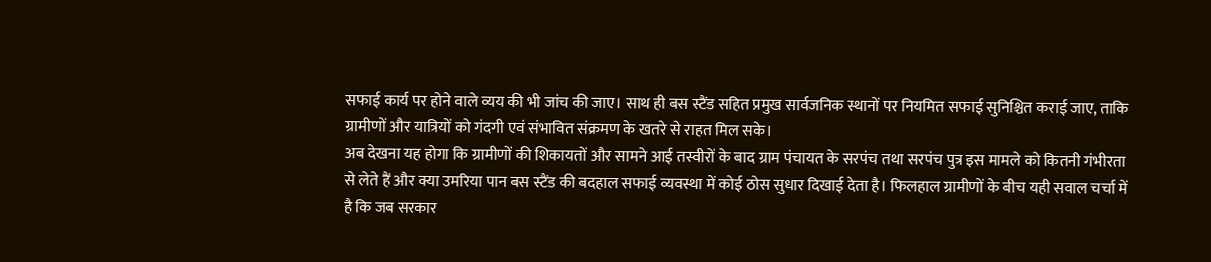सफाई कार्य पर होने वाले व्यय की भी जांच की जाए। साथ ही बस स्टैंड सहित प्रमुख सार्वजनिक स्थानों पर नियमित सफाई सुनिश्चित कराई जाए, ताकि ग्रामीणों और यात्रियों को गंदगी एवं संभावित संक्रमण के खतरे से राहत मिल सके।
अब देखना यह होगा कि ग्रामीणों की शिकायतों और सामने आई तस्वीरों के बाद ग्राम पंचायत के सरपंच तथा सरपंच पुत्र इस मामले को कितनी गंभीरता से लेते हैं और क्या उमरिया पान बस स्टैंड की बदहाल सफाई व्यवस्था में कोई ठोस सुधार दिखाई देता है। फिलहाल ग्रामीणों के बीच यही सवाल चर्चा में है कि जब सरकार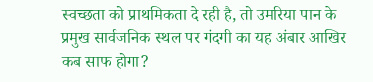स्वच्छता को प्राथमिकता दे रही है, तो उमरिया पान के प्रमुख सार्वजनिक स्थल पर गंदगी का यह अंबार आखिर कब साफ होगा?